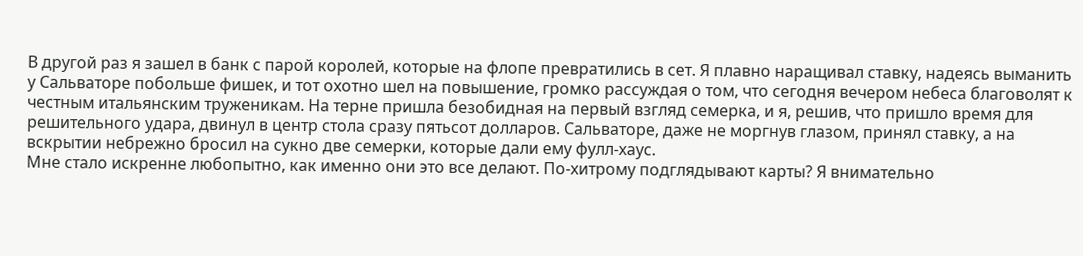В другой раз я зашел в банк с парой королей, которые на флопе превратились в сет. Я плавно наращивал ставку, надеясь выманить у Сальваторе побольше фишек, и тот охотно шел на повышение, громко рассуждая о том, что сегодня вечером небеса благоволят к честным итальянским труженикам. На терне пришла безобидная на первый взгляд семерка, и я, решив, что пришло время для решительного удара, двинул в центр стола сразу пятьсот долларов. Сальваторе, даже не моргнув глазом, принял ставку, а на вскрытии небрежно бросил на сукно две семерки, которые дали ему фулл-хаус.
Мне стало искренне любопытно, как именно они это все делают. По-хитрому подглядывают карты? Я внимательно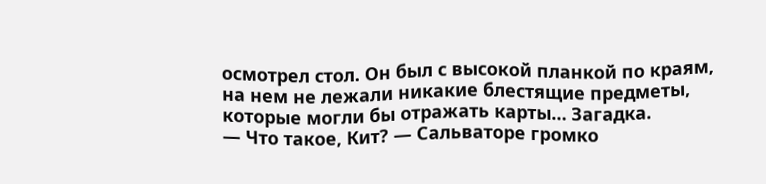осмотрел стол. Он был с высокой планкой по краям, на нем не лежали никакие блестящие предметы, которые могли бы отражать карты… Загадка.
— Что такое, Кит? — Сальваторе громко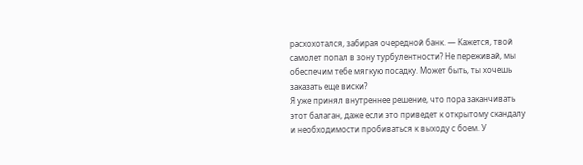расхохотался, забирая очередной банк. — Кажется, твой самолет попал в зону турбулентности? Не переживай, мы обеспечим тебе мягкую посадку. Может быть, ты хочешь заказать еще виски?
Я уже принял внутреннее решение, что пора заканчивать этот балаган, даже если это приведет к открытому скандалу и необходимости пробиваться к выходу с боем. У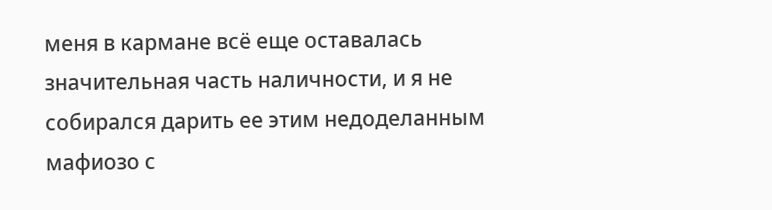меня в кармане всё еще оставалась значительная часть наличности, и я не собирался дарить ее этим недоделанным мафиозо с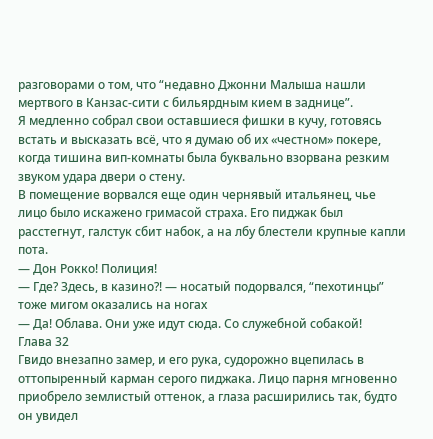разговорами о том, что “недавно Джонни Малыша нашли мертвого в Канзас-сити с бильярдным кием в заднице”.
Я медленно собрал свои оставшиеся фишки в кучу, готовясь встать и высказать всё, что я думаю об их «честном» покере, когда тишина вип-комнаты была буквально взорвана резким звуком удара двери о стену.
В помещение ворвался еще один чернявый итальянец, чье лицо было искажено гримасой страха. Его пиджак был расстегнут, галстук сбит набок, а на лбу блестели крупные капли пота.
— Дон Рокко! Полиция!
— Где? Здесь, в казино?! — носатый подорвался, “пехотинцы” тоже мигом оказались на ногах
— Да! Облава. Они уже идут сюда. Со служебной собакой!
Глава 32
Гвидо внезапно замер, и его рука, судорожно вцепилась в оттопыренный карман серого пиджака. Лицо парня мгновенно приобрело землистый оттенок, а глаза расширились так, будто он увидел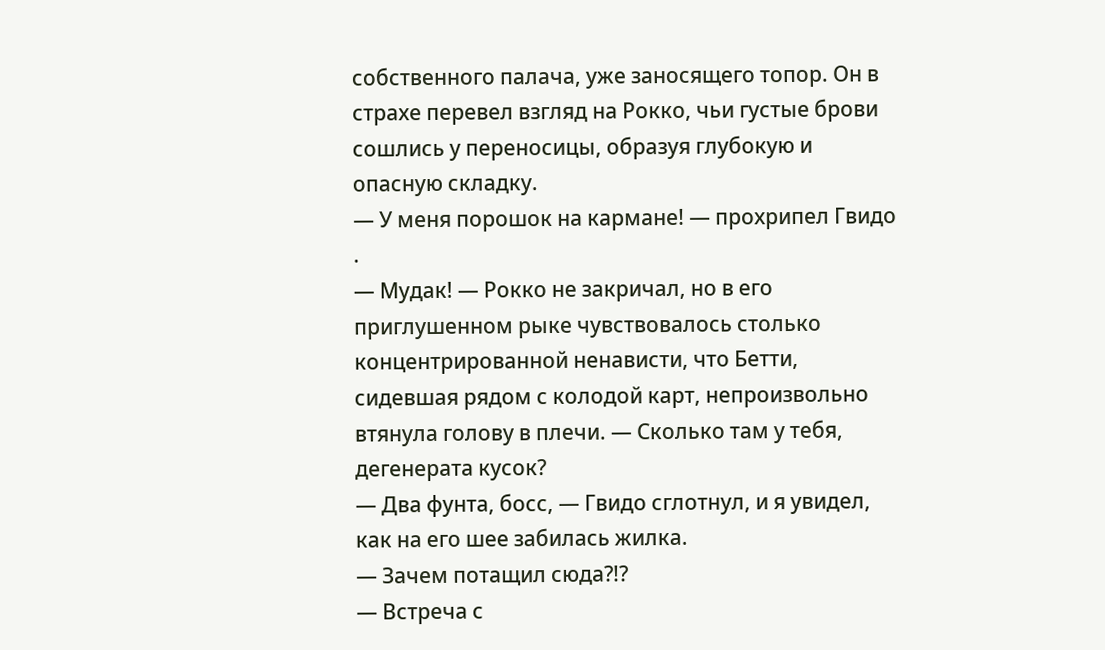собственного палача, уже заносящего топор. Он в страхе перевел взгляд на Рокко, чьи густые брови сошлись у переносицы, образуя глубокую и опасную складку.
— У меня порошок на кармане! — прохрипел Гвидо .
— Мудак! — Рокко не закричал, но в его приглушенном рыке чувствовалось столько концентрированной ненависти, что Бетти, сидевшая рядом с колодой карт, непроизвольно втянула голову в плечи. — Сколько там у тебя, дегенерата кусок?
— Два фунта, босс, — Гвидо сглотнул, и я увидел, как на его шее забилась жилка.
— Зачем потащил сюда?!?
— Встреча с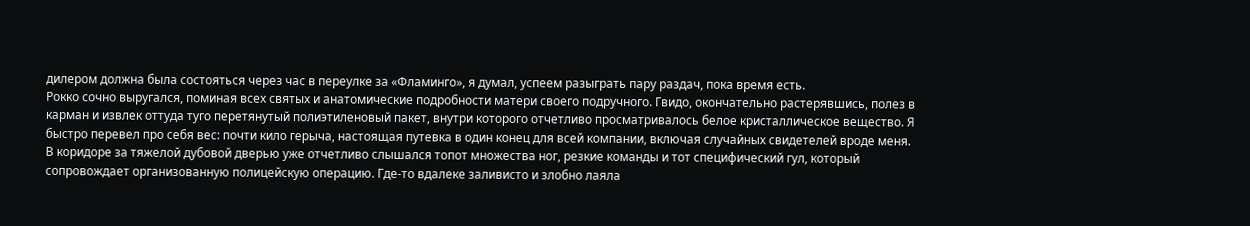дилером должна была состояться через час в переулке за «Фламинго», я думал, успеем разыграть пару раздач, пока время есть.
Рокко сочно выругался, поминая всех святых и анатомические подробности матери своего подручного. Гвидо, окончательно растерявшись, полез в карман и извлек оттуда туго перетянутый полиэтиленовый пакет, внутри которого отчетливо просматривалось белое кристаллическое вещество. Я быстро перевел про себя вес: почти кило герыча, настоящая путевка в один конец для всей компании, включая случайных свидетелей вроде меня.
В коридоре за тяжелой дубовой дверью уже отчетливо слышался топот множества ног, резкие команды и тот специфический гул, который сопровождает организованную полицейскую операцию. Где-то вдалеке заливисто и злобно лаяла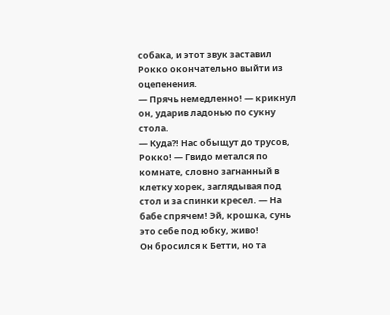собака, и этот звук заставил Рокко окончательно выйти из оцепенения.
— Прячь немедленно! — крикнул он, ударив ладонью по сукну стола.
— Куда?! Нас обыщут до трусов, Рокко! — Гвидо метался по комнате, словно загнанный в клетку хорек, заглядывая под стол и за спинки кресел. — На бабе спрячем! Эй, крошка, сунь это себе под юбку, живо!
Он бросился к Бетти, но та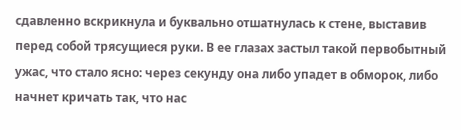сдавленно вскрикнула и буквально отшатнулась к стене, выставив перед собой трясущиеся руки. В ее глазах застыл такой первобытный ужас, что стало ясно: через секунду она либо упадет в обморок, либо начнет кричать так, что нас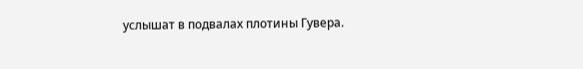услышат в подвалах плотины Гувера.